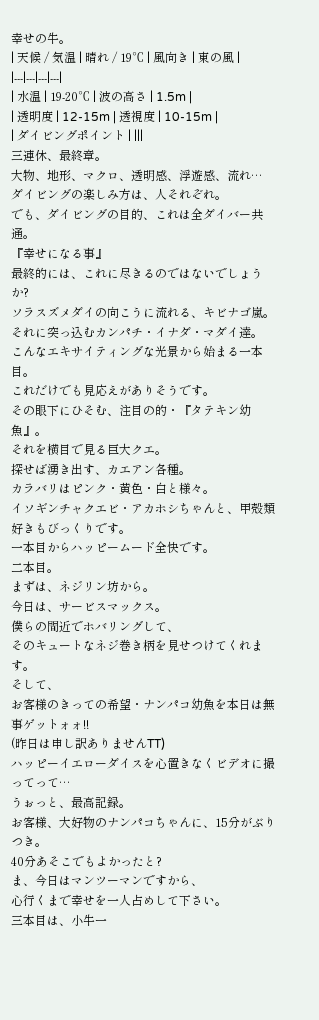幸せの牛。
| 天候 / 気温 | 晴れ / 19℃ | 風向き | 東の風 |
|---|---|---|---|
| 水温 | 19-20℃ | 波の高さ | 1.5m |
| 透明度 | 12-15m | 透視度 | 10-15m |
| ダイビングポイント | |||
三連休、最終章。
大物、地形、マクロ、透明感、浮遊感、流れ…
ダイビングの楽しみ方は、人それぞれ。
でも、ダイビングの目的、これは全ダイバー共通。
『幸せになる事』
最終的には、これに尽きるのではないでしょうか?
ソラスズメダイの向こうに流れる、キビナゴ嵐。
それに突っ込むカンパチ・イナダ・マダイ達。
こんなエキサイティングな光景から始まる一本目。
これだけでも見応えがありそうです。
その眼下にひそむ、注目の的・『タテキン幼魚』。
それを横目で見る巨大クエ。
探せば湧き出す、カエアン各種。
カラバリはピンク・黄色・白と様々。
イソギンチャクエビ・アカホシちゃんと、甲殻類好きもびっくりです。
一本目からハッピームード全快です。
二本目。
まずは、ネジリン坊から。
今日は、サービスマックス。
僕らの間近でホバリングして、
そのキュートなネジ巻き柄を見せつけてくれます。
そして、
お客様のきっての希望・ナンパコ幼魚を本日は無事ゲットォォ!!
(昨日は申し訳ありませんTT)
ハッピーイエローダイスを心置きなくビデオに撮ってって…
うぉっと、最高記録。
お客様、大好物のナンパコちゃんに、15分がぶりつき。
40分あそこでもよかったと?
ま、今日はマンツーマンですから、
心行くまで幸せを一人占めして下さい。
三本目は、小牛一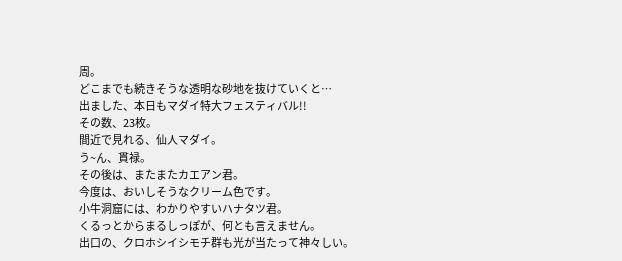周。
どこまでも続きそうな透明な砂地を抜けていくと…
出ました、本日もマダイ特大フェスティバル!!
その数、23枚。
間近で見れる、仙人マダイ。
う~ん、貫禄。
その後は、またまたカエアン君。
今度は、おいしそうなクリーム色です。
小牛洞窟には、わかりやすいハナタツ君。
くるっとからまるしっぽが、何とも言えません。
出口の、クロホシイシモチ群も光が当たって神々しい。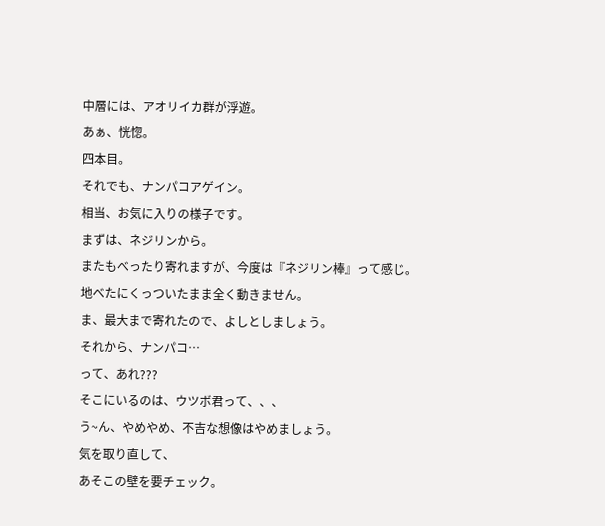中層には、アオリイカ群が浮遊。
あぁ、恍惚。
四本目。
それでも、ナンパコアゲイン。
相当、お気に入りの様子です。
まずは、ネジリンから。
またもべったり寄れますが、今度は『ネジリン棒』って感じ。
地べたにくっついたまま全く動きません。
ま、最大まで寄れたので、よしとしましょう。
それから、ナンパコ…
って、あれ???
そこにいるのは、ウツボ君って、、、
う~ん、やめやめ、不吉な想像はやめましょう。
気を取り直して、
あそこの壁を要チェック。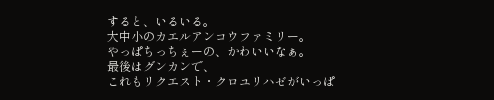すると、いるいる。
大中小のカエルアンコウファミリー。
やっぱちっちぇーの、かわいいなぁ。
最後はグンカンで、
これもリクエスト・クロユリハゼがいっぱ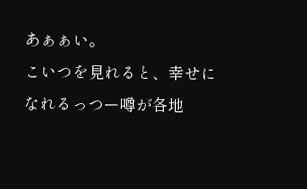あぁぁい。
こいつを見れると、幸せになれるっつー噂が各地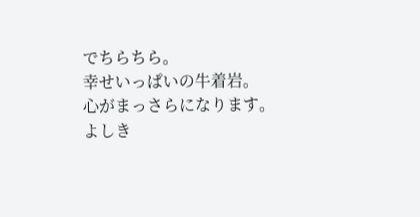でちらちら。
幸せいっぱいの牛着岩。
心がまっさらになります。
よしき